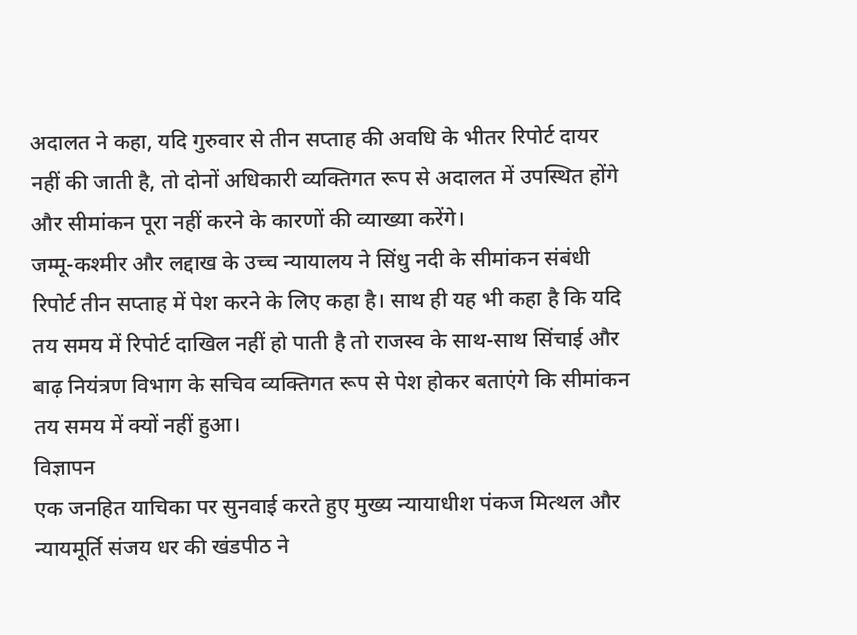अदालत ने कहा, यदि गुरुवार से तीन सप्ताह की अवधि के भीतर रिपोर्ट दायर नहीं की जाती है, तो दोनों अधिकारी व्यक्तिगत रूप से अदालत में उपस्थित होंगे और सीमांकन पूरा नहीं करने के कारणों की व्याख्या करेंगे।
जम्मू-कश्मीर और लद्दाख के उच्च न्यायालय ने सिंधु नदी के सीमांकन संबंधी रिपोर्ट तीन सप्ताह में पेश करने के लिए कहा है। साथ ही यह भी कहा है कि यदि तय समय में रिपोर्ट दाखिल नहीं हो पाती है तो राजस्व के साथ-साथ सिंचाई और बाढ़ नियंत्रण विभाग के सचिव व्यक्तिगत रूप से पेश होकर बताएंगे कि सीमांकन तय समय में क्यों नहीं हुआ।
विज्ञापन
एक जनहित याचिका पर सुनवाई करते हुए मुख्य न्यायाधीश पंकज मित्थल और न्यायमूर्ति संजय धर की खंडपीठ ने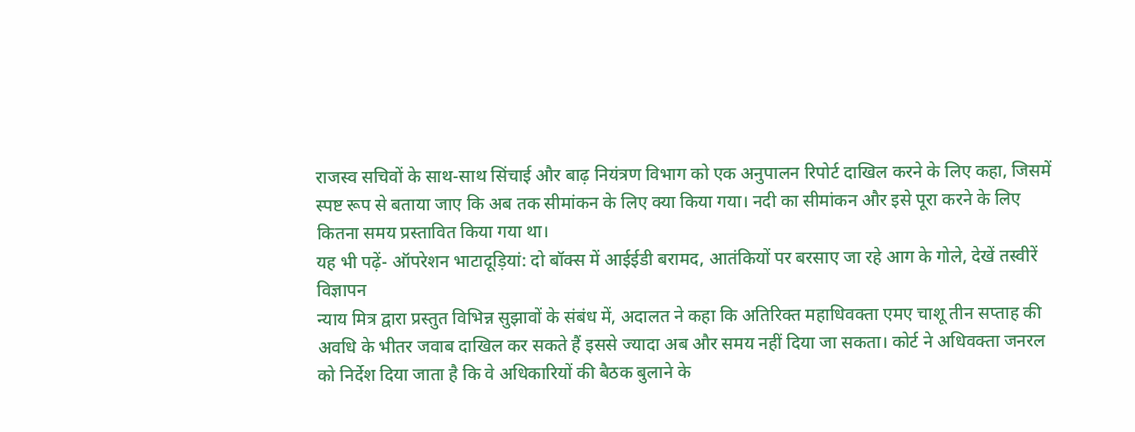राजस्व सचिवों के साथ-साथ सिंचाई और बाढ़ नियंत्रण विभाग को एक अनुपालन रिपोर्ट दाखिल करने के लिए कहा, जिसमें स्पष्ट रूप से बताया जाए कि अब तक सीमांकन के लिए क्या किया गया। नदी का सीमांकन और इसे पूरा करने के लिए कितना समय प्रस्तावित किया गया था।
यह भी पढ़ें- ऑपरेशन भाटादूड़ियां: दो बॉक्स में आईईडी बरामद, आतंकियों पर बरसाए जा रहे आग के गोले, देखें तस्वीरें
विज्ञापन
न्याय मित्र द्वारा प्रस्तुत विभिन्न सुझावों के संबंध में, अदालत ने कहा कि अतिरिक्त महाधिवक्ता एमए चाशू तीन सप्ताह की अवधि के भीतर जवाब दाखिल कर सकते हैं इससे ज्यादा अब और समय नहीं दिया जा सकता। कोर्ट ने अधिवक्ता जनरल को निर्देश दिया जाता है कि वे अधिकारियों की बैठक बुलाने के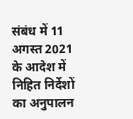संबंध में 11 अगस्त 2021 के आदेश में निहित निर्देशों का अनुपालन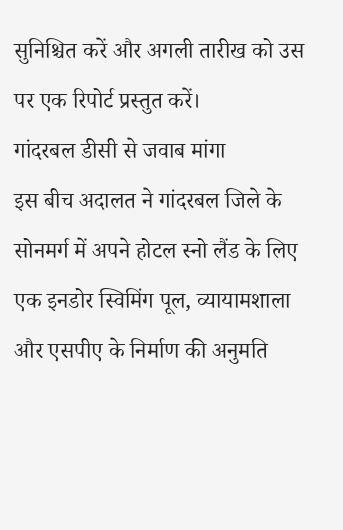सुनिश्चित करें और अगली तारीख को उस पर एक रिपोर्ट प्रस्तुत करें।
गांदरबल डीसी से जवाब मांगा
इस बीच अदालत ने गांदरबल जिले के सोनमर्ग में अपने होटल स्नो लैंड के लिए एक इनडोर स्विमिंग पूल, व्यायामशाला और एसपीए के निर्माण की अनुमति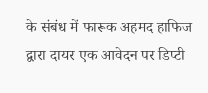के संबंध में फारूक अहमद हाफिज द्वारा दायर एक आवेदन पर डिप्टी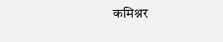कमिश्नर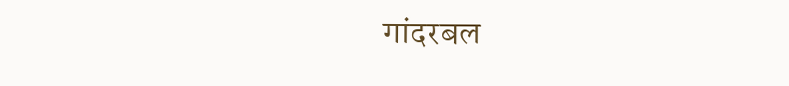गांदरबल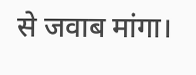से जवाब मांगा।